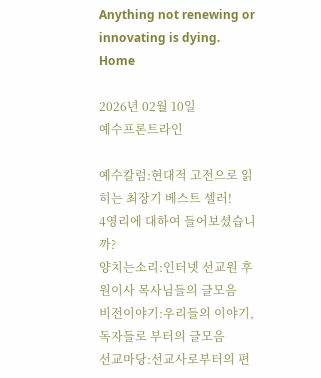Anything not renewing or innovating is dying.
Home

2026년 02월 10일
예수프론트라인

예수칼럼:현대적 고전으로 읽히는 최장기 베스트 셀러!
4영리에 대하여 들어보셨습니까?
양치는소리:인터넷 선교원 후원이사 목사님들의 글모음
비전이야기:우리들의 이야기, 독자들로 부터의 글모음
선교마당:선교사로부터의 편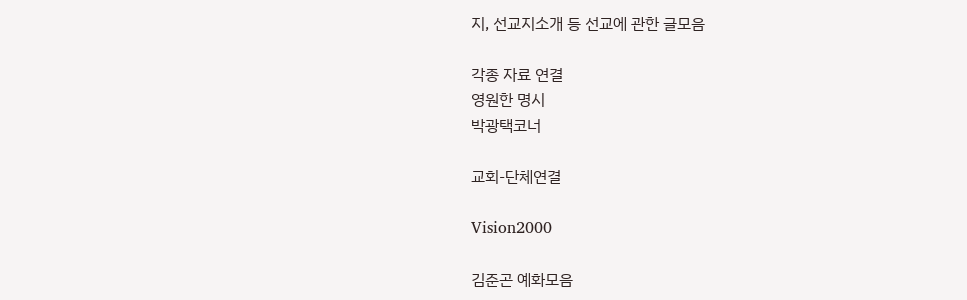지, 선교지소개 등 선교에 관한 글모음

각종 자료 연결
영원한 명시
박광택코너

교회-단체연결

Vision2000

김준곤 예화모음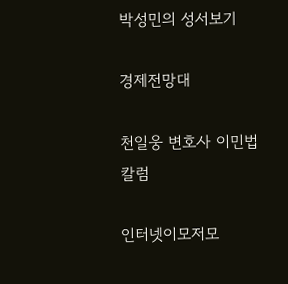박성민의 성서보기

경제전망대

천일웅 변호사 이민법 칼럼

인터넷이모저모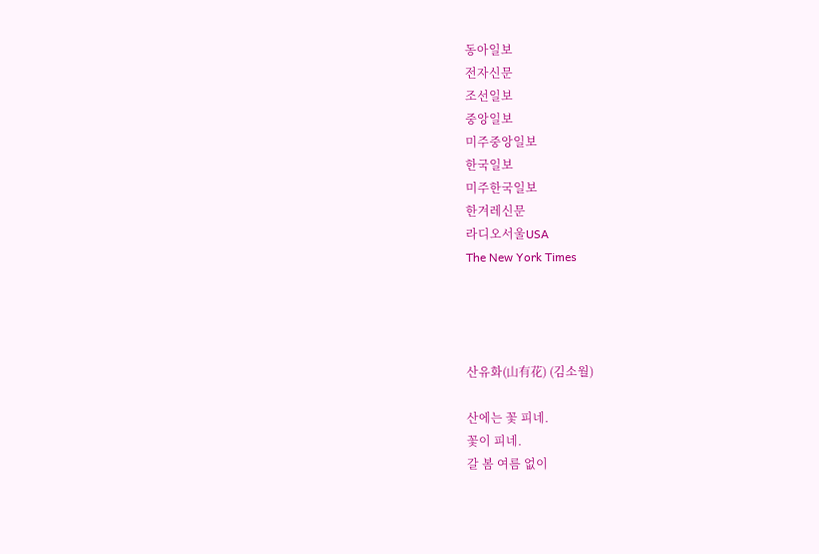동아일보
전자신문
조선일보
중앙일보
미주중앙일보
한국일보
미주한국일보
한겨레신문
라디오서울USA
The New York Times




산유화(山有花) (김소월)

산에는 꽃 피네.
꽃이 피네.
갈 봄 여름 없이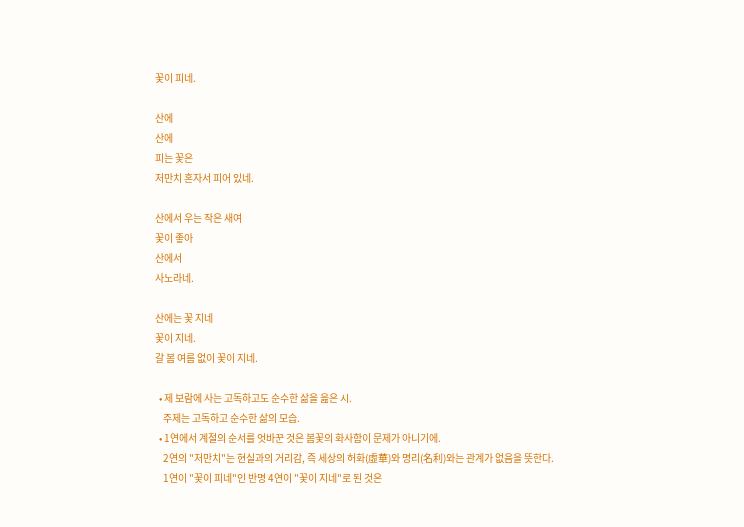꽃이 피네.

산에
산에
피는 꽃은
저만치 혼자서 피어 있네.

산에서 우는 작은 새여
꽃이 좋아
산에서
사노라네.

산에는 꽃 지네
꽃이 지네.
갈 봄 여름 없이 꽃이 지네.

  • 제 보람에 사는 고독하고도 순수한 삶을 읊은 시.
    주제는 고독하고 순수한 삶의 모습.
  • 1연에서 계절의 순서를 엇바꾼 것은 봄꽃의 화사함이 문제가 아니기에.
    2연의 "저만치"는 현실과의 거리감, 즉 세상의 허화(虛華)와 명리(名利)와는 관계가 없음을 뜻한다.
    1연이 "꽃이 피네"인 반명 4연이 "꽃이 지네"로 된 것은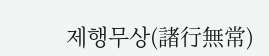제행무상(諸行無常)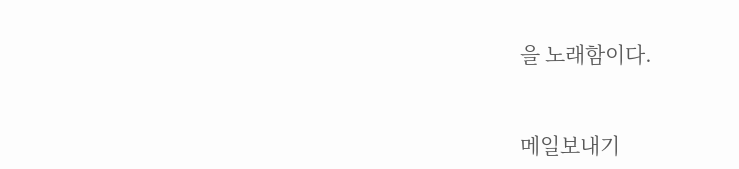을 노래함이다.


메일보내기